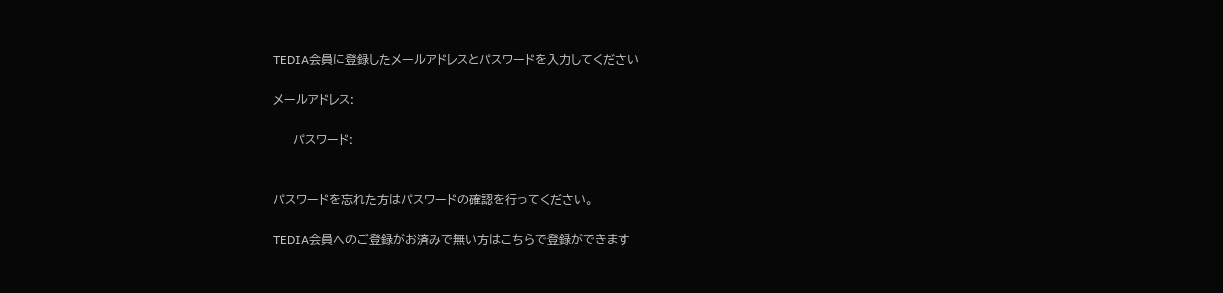TEDIA会員に登録したメールアドレスとパスワードを入力してください

メールアドレス:

     パスワード:


パスワードを忘れた方はパスワードの確認を行ってください。

TEDIA会員へのご登録がお済みで無い方はこちらで登録ができます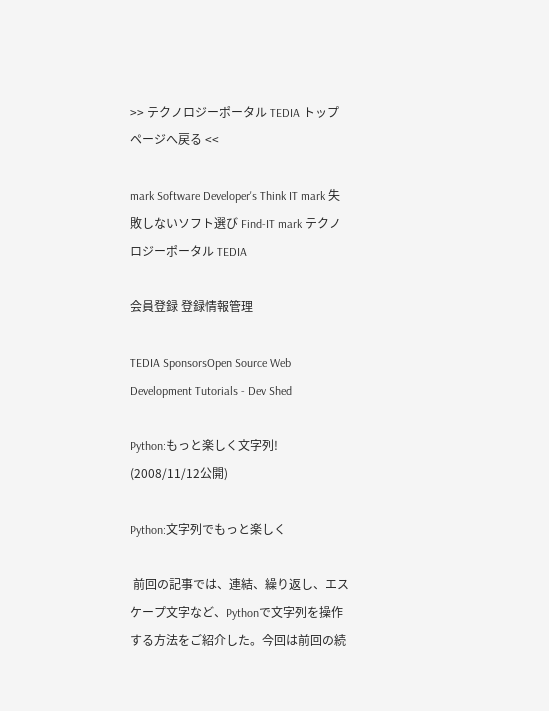>> テクノロジーポータル TEDIA トップページへ戻る <<

mark Software Developer's Think IT mark 失敗しないソフト選び Find-IT mark テクノロジーポータル TEDIA

会員登録 登録情報管理

TEDIA SponsorsOpen Source Web Development Tutorials - Dev Shed

Python:もっと楽しく文字列!
(2008/11/12公開)

Python:文字列でもっと楽しく

 前回の記事では、連結、繰り返し、エスケープ文字など、Pythonで文字列を操作する方法をご紹介した。今回は前回の続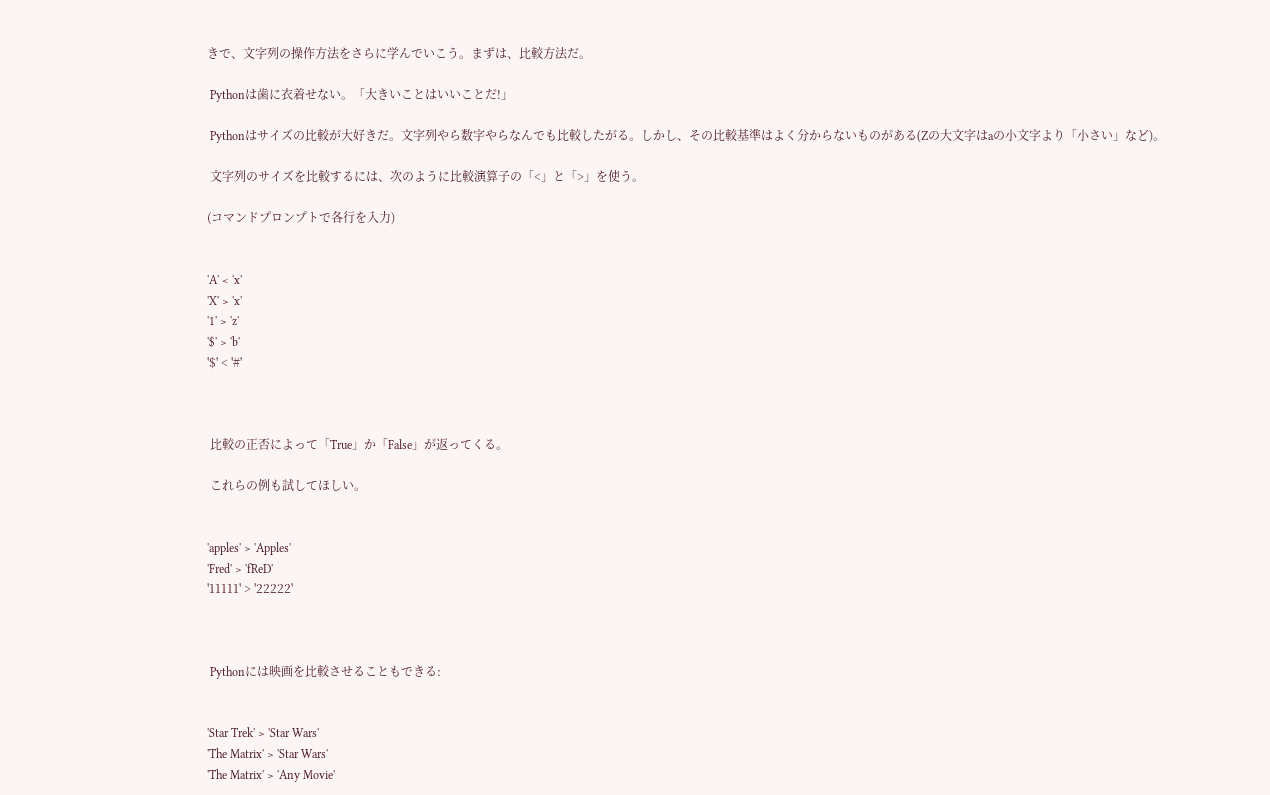きで、文字列の操作方法をさらに学んでいこう。まずは、比較方法だ。

 Pythonは歯に衣着せない。「大きいことはいいことだ!」

 Pythonはサイズの比較が大好きだ。文字列やら数字やらなんでも比較したがる。しかし、その比較基準はよく分からないものがある(Zの大文字はaの小文字より「小さい」など)。

 文字列のサイズを比較するには、次のように比較演算子の「<」と「>」を使う。

(コマンドプロンプトで各行を入力)


'A' < 'x'
'X' > 'x'
'1' > 'z'
'$' > 'b'
'$' < '#'



 比較の正否によって「True」か「False」が返ってくる。

 これらの例も試してほしい。


'apples' > 'Apples'
'Fred' > 'fReD'
'11111' > '22222'



 Pythonには映画を比較させることもできる:


'Star Trek' > 'Star Wars'
'The Matrix' > 'Star Wars'
'The Matrix' > 'Any Movie'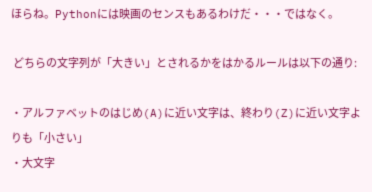ほらね。Pythonには映画のセンスもあるわけだ・・・ではなく。

 どちらの文字列が「大きい」とされるかをはかるルールは以下の通り:

・アルファベットのはじめ(A)に近い文字は、終わり(Z)に近い文字よりも「小さい」
・大文字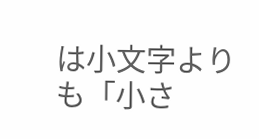は小文字よりも「小さ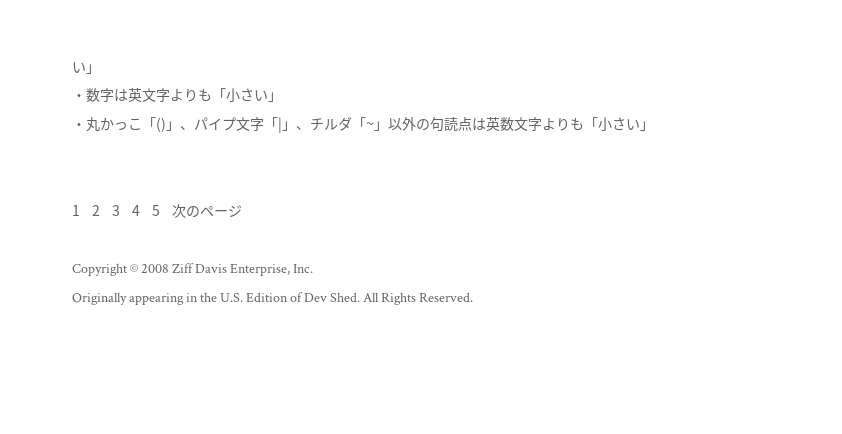い」
・数字は英文字よりも「小さい」
・丸かっこ「()」、パイプ文字「|」、チルダ「~」以外の句読点は英数文字よりも「小さい」


1    2    3    4    5    次のページ

Copyright © 2008 Ziff Davis Enterprise, Inc.
Originally appearing in the U.S. Edition of Dev Shed. All Rights Reserved.